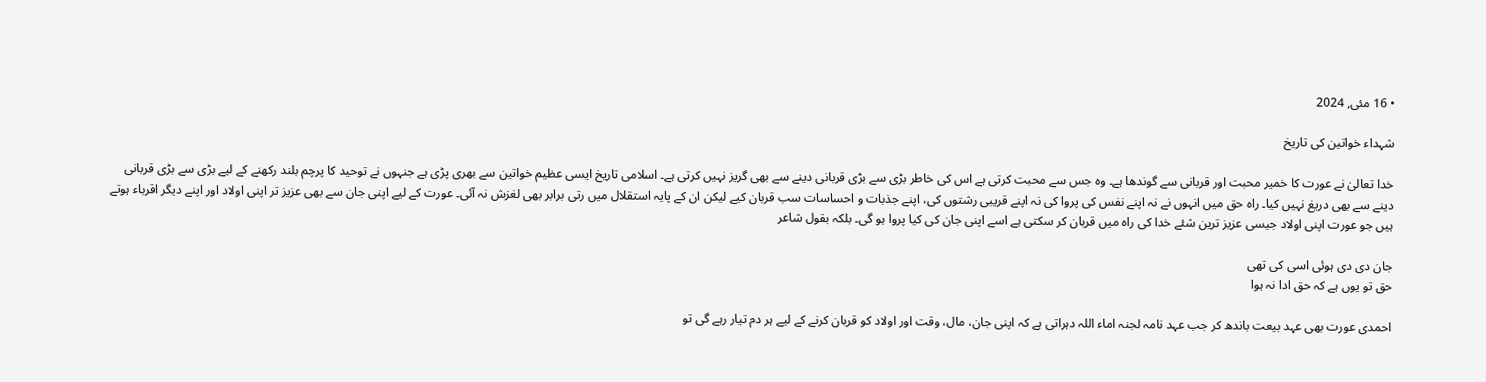• 16 مئی, 2024

شہداء خواتین کی تاریخ

خدا تعالیٰ نے عورت کا خمیر محبت اور قربانی سے گوندھا ہے۔ وہ جس سے محبت کرتی ہے اس کی خاطر بڑی سے بڑی قربانی دینے سے بھی گریز نہیں کرتی ہے۔ اسلامی تاریخ ایسی عظیم خواتین سے بھری پڑی ہے جنہوں نے توحید کا پرچم بلند رکھنے کے لیے بڑی سے بڑی قربانی دینے سے بھی دریغ نہیں کیا۔ راہ حق میں انہوں نے نہ اپنے نفس کی پروا کی نہ اپنے قریبی رشتوں کی، اپنے جذبات و احساسات سب قربان کیے لیکن ان کے پایہ استقلال میں رتی برابر بھی لغزش نہ آئی۔ عورت کے لیے اپنی جان سے بھی عزیز تر اپنی اولاد اور اپنے دیگر اقرباء ہوتے ہیں جو عورت اپنی اولاد جیسی عزیز ترین شئے خدا کی راہ میں قربان کر سکتی ہے اسے اپنی جان کی کیا پروا ہو گی۔ بلکہ بقول شاعر

جان دی دی ہوئی اسی کی تھی
حق تو یوں ہے کہ حق ادا نہ ہوا

احمدی عورت بھی عہد بیعت باندھ کر جب عہد نامہ لجنہ اماء اللہ دہراتی ہے کہ اپنی جان، مال، وقت اور اولاد کو قربان کرنے کے لیے ہر دم تیار رہے گی تو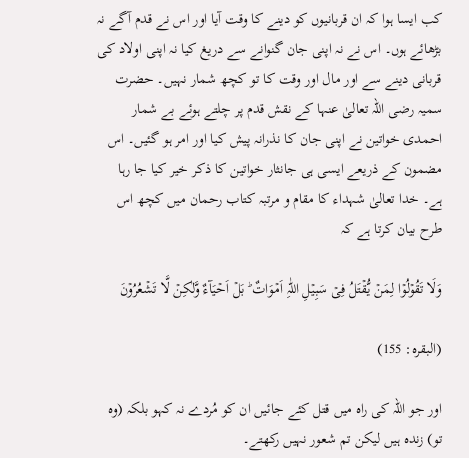کب ایسا ہوا کہ ان قربانیوں کو دینے کا وقت آیا اور اس نے قدم آگے نہ بڑھائے ہوں۔ اس نے نہ اپنی جان گنوانے سے دریغ کیا نہ اپنی اولاد کی قربانی دینے سے اور مال اور وقت کا تو کچھ شمار نہیں۔ حضرت سمیہ رضی اللہ تعالیٰ عنہا کے نقش قدم پر چلتے ہوئے بے شمار احمدی خواتین نے اپنی جان کا نذرانہ پیش کیا اور امر ہو گئیں۔ اس مضمون کے ذریعے ایسی ہی جانثار خواتین کا ذکر خیر کیا جا رہا ہے۔ خدا تعالیٰ شہداء کا مقام و مرتبہ کتاب رحمان میں کچھ اس طرح بیان کرتا ہے کہ

وَلَا تَقُوۡلُوۡا لِمَنۡ یُّقۡتَلُ فِیۡ سَبِیۡلِ اللّٰہِ اَمۡوَاتٌ ؕ بَلۡ اَحۡیَآءٌ وَّلٰکِنۡ لَّا تَشۡعُرُوۡنَ

(البقرہ: 155)

اور جو اللہ کی راہ میں قتل کئے جائیں ان کو مُردے نہ کہو بلکہ (وہ تو) زندہ ہیں لیکن تم شعور نہیں رکھتے۔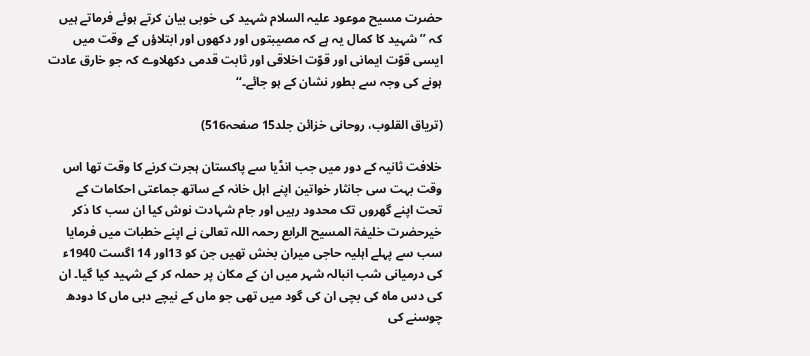حضرت مسیح موعود علیہ السلام شہید کی خوبی بیان کرتے ہوئے فرماتے ہیں کہ ’’شہید کا کمال یہ ہے کہ مصیبتوں اور دکھوں اور ابتلاؤں کے وقت میں ایسی قوّت ایمانی اور قوّت اخلاقی اور ثابت قدمی دکھلاوے کہ جو خارق عادت ہونے کی وجہ سے بطور نشان کے ہو جائے۔‘‘

(تریاق القلوب، روحانی خزائن جلد15 صفحہ516)

خلافت ثانیہ کے دور میں جب انڈیا سے پاکستان ہجرت کرنے کا وقت تھا اس وقت بہت سی جانثار خواتین اپنے اہل خانہ کے ساتھ جماعتی احکامات کے تحت اپنے گھروں تک محدود رہیں اور جام شہادت نوش کیا ان سب کا ذکر خیرحضرت خلیفۃ المسیح الرابع رحمہ اللہ تعالیٰ نے اپنے خطبات میں فرمایا سب سے پہلے اہلیہ حاجی میران بخش تھیں جن کو 13اور 14 اگست 1940ء کی درمیانی شب انبالہ شہر میں ان کے مکان پر حملہ کر کے شہید کیا گیا۔ ان کی دس ماہ کی بچی ان کی گود میں تھی جو ماں کے نیچے دبی ماں کا دودھ چوسنے کی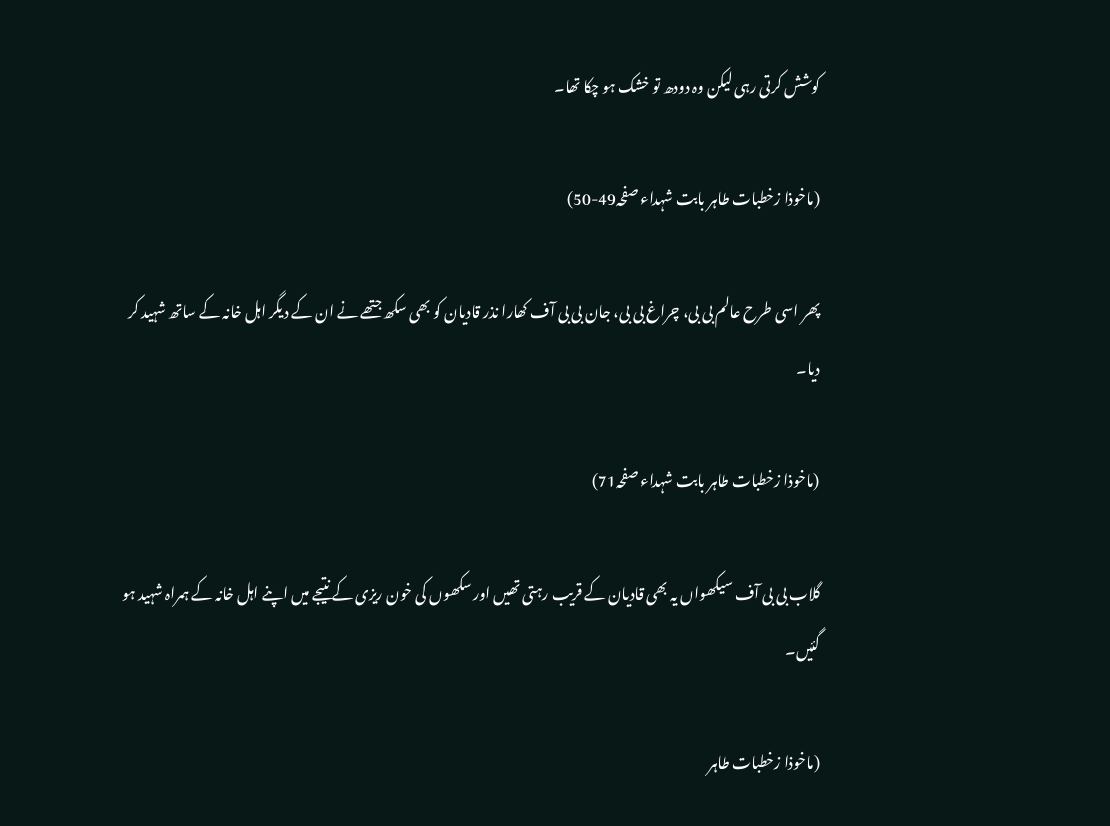کوشش کرتی رہی لیکن وہ دودھ تو خشک ہو چکا تھا۔

(ماخوذا زخطبات طاہر بابت شہداء صفحہ49-50)

پھر اسی طرح عالم بی بی، چراغ بی بی، جان بی بی آف کھارا نذر قادیان کو بھی سکھ جتھے نے ان کے دیگر اہل خانہ کے ساتھ شہید کر دیا۔

(ماخوذا زخطبات طاہر بابت شہداء صفحہ71)

گلاب بی بی آف سیکھواں یہ بھی قادیان کے قریب رہتی تھیں اور سکھوں کی خون ریزی کے نتیجے میں اپنے اہل خانہ کے ہمراہ شہید ہو گئیں۔

(ماخوذا زخطبات طاہر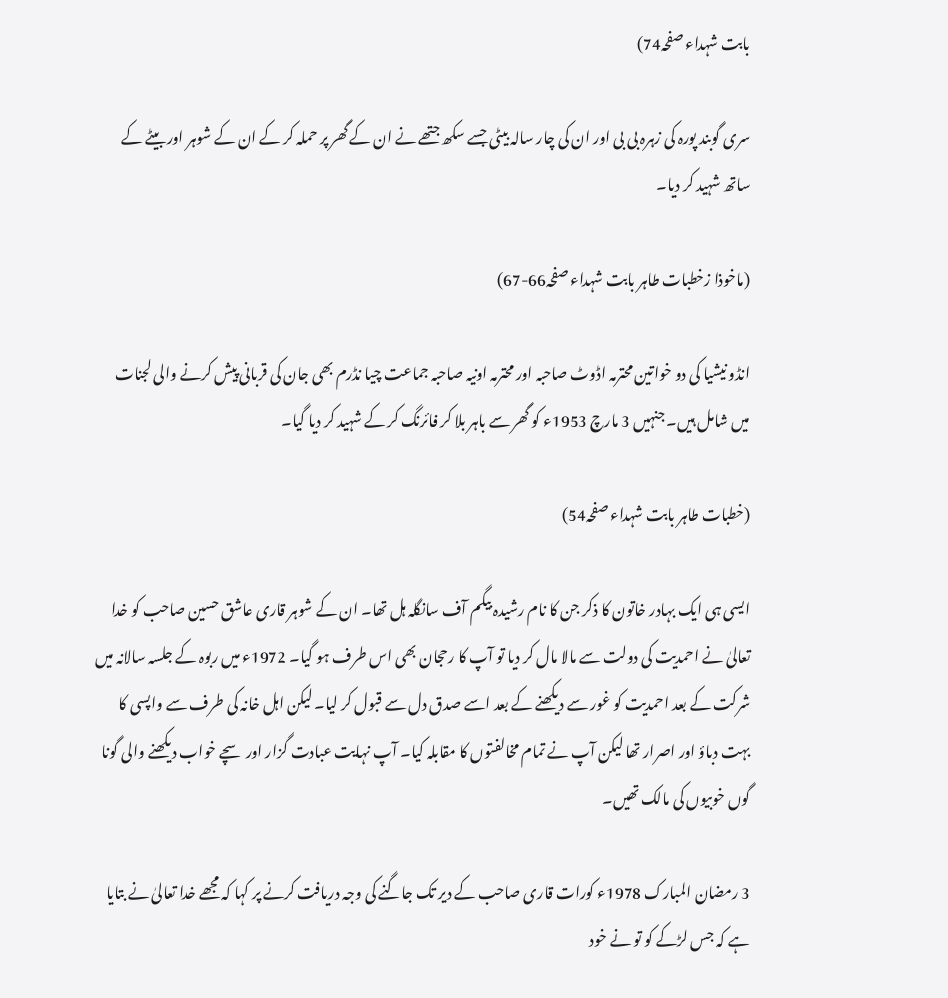بابت شہداء صفحہ74)

سری گوبند پورہ کی زہرہ بی بی اور ان کی چار سالہ بیٹی جسے سکھ جتھے نے ان کے گھر پر حملہ کر کے ان کے شوہر اور بیٹے کے ساتھ شہید کر دیا۔

(ماخوذا زخطبات طاہر بابت شہداء صفحہ66-67)

انڈو نیشیا کی دو خواتین محترمہ اڈوٹ صاحبہ اور محترمہ اونیہ صاحبہ جماعت چیا نڈرم بھی جان کی قربانی پیش کرنے والی لجنات میں شامل ہیں۔ جنہیں 3 مارچ 1953ء کو گھر سے باہر بلا کر فائرنگ کر کے شہید کر دیا گیا۔

(خطبات طاہر بابت شہداء صفحہ54)

ایسی ہی ایک بہادر خاتون کا ذکر جن کا نام رشیدہ بیگم آف سانگلہ ہل تھا۔ ان کے شوہر قاری عاشق حسین صاحب کو خدا تعالیٰ نے احمدیت کی دولت سے مالا مال کر دیا تو آپ کا رحجان بھی اس طرف ہو گیا۔ 1972ء میں ربوہ کے جلسہ سالانہ میں شرکت کے بعد احمدیت کو غور سے دیکھنے کے بعد اسے صدق دل سے قبول کر لیا۔ لیکن اہل خانہ کی طرف سے واپسی کا بہت دباؤ اور اصرار تھا لیکن آپ نے تمام مخالفتوں کا مقابلہ کیا۔ آپ نہایت عبادت گزار اور سچے خواب دیکھنے والی گونا گوں خوبیوں کی مالک تھیں۔

3 رمضان المبارک 1978ء کورات قاری صاحب کے دیر تک جاگنے کی وجہ دریافت کرنے پر کہا کہ مجھے خدا تعالیٰ نے بتایا ہے کہ جس لڑکے کو تو نے خود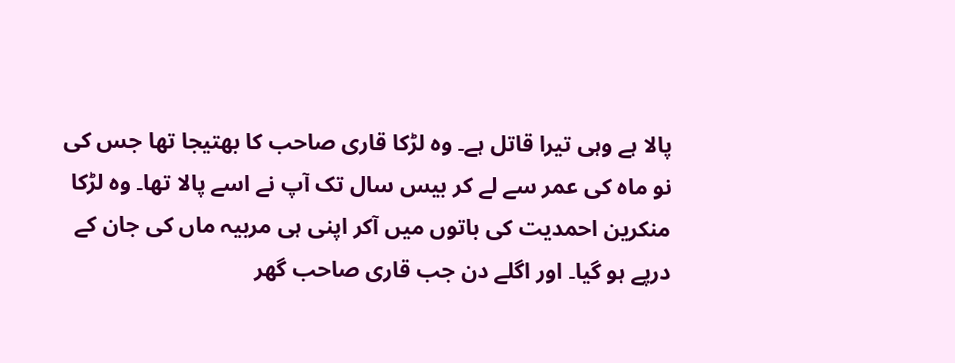پالا ہے وہی تیرا قاتل ہے۔ وہ لڑکا قاری صاحب کا بھتیجا تھا جس کی نو ماہ کی عمر سے لے کر بیس سال تک آپ نے اسے پالا تھا۔ وہ لڑکا منکرین احمدیت کی باتوں میں آکر اپنی ہی مربیہ ماں کی جان کے درپے ہو گیا۔ اور اگلے دن جب قاری صاحب گھر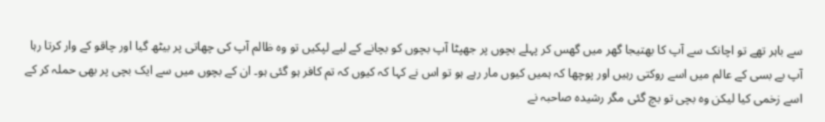سے باہر تھے تو اچانک سے آپ کا بھتیجا گھر میں گھس کر پہلے بچوں پر جھپٹا آپ بچوں کو بچانے کے لیے لپکیں تو وہ ظالم آپ کی چھاتی پر بیٹھ گیا اور چاقو کے وار کرتا رہا آپ بے بسی کے عالم میں اسے روکتی رہیں اور پوچھا کہ ہمیں کیوں مار رہے ہو تو اس نے کہا کہ کیوں کہ تم کافر ہو گئی ہو۔ ان کے بچوں میں سے ایک بچی پر بھی حملہ کر کے اسے زخمی کیا لیکن وہ بچی تو بچ گئی مگر رشیدہ صاحبہ نے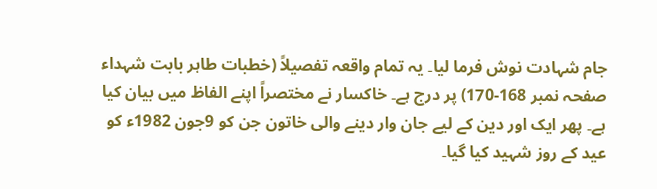جام شہادت نوش فرما لیا۔ یہ تمام واقعہ تفصیلاً (خطبات طاہر بابت شہداء صفحہ نمبر 168-170) پر درج ہے۔ خاکسار نے مختصراً اپنے الفاظ میں بیان کیا ہے۔ پھر ایک اور دین کے لیے جان وار دینے والی خاتون جن کو 9جون 1982ء کو عید کے روز شہید کیا گیا۔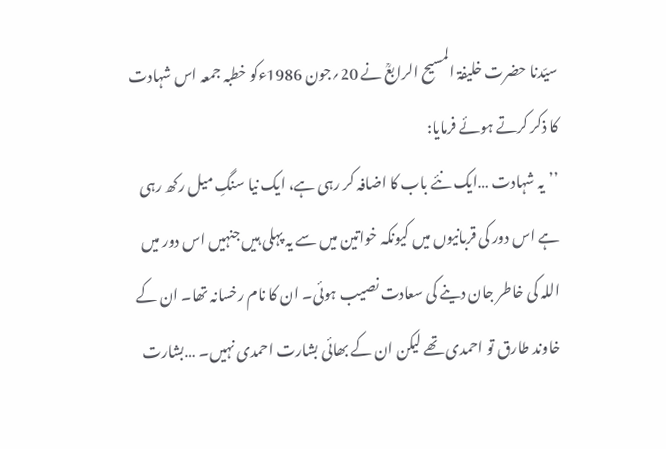سیّدنا حضرت خلیفۃ المسیح الرابعؒ نے 20؍جون 1986ءکو خطبہ جمعہ اس شہادت کا ذکر کرتے ہوئے فرمایا:
’’یہ شہادت …ایک نئے باب کا اضافہ کر رہی ہے، ایک نیا سنگِ میل رکھ رہی ہے اس دور کی قربانیوں میں کیونکہ خواتین میں سے یہ پہلی ہیں جنہیں اس دور میں اللہ کی خاطر جان دینے کی سعادت نصیب ہوئی۔ ان کا نام رخسانہ تھا۔ ان کے خاوند طارق تو احمدی تھے لیکن ان کے بھائی بشارت احمدی نہیں۔ …بشارت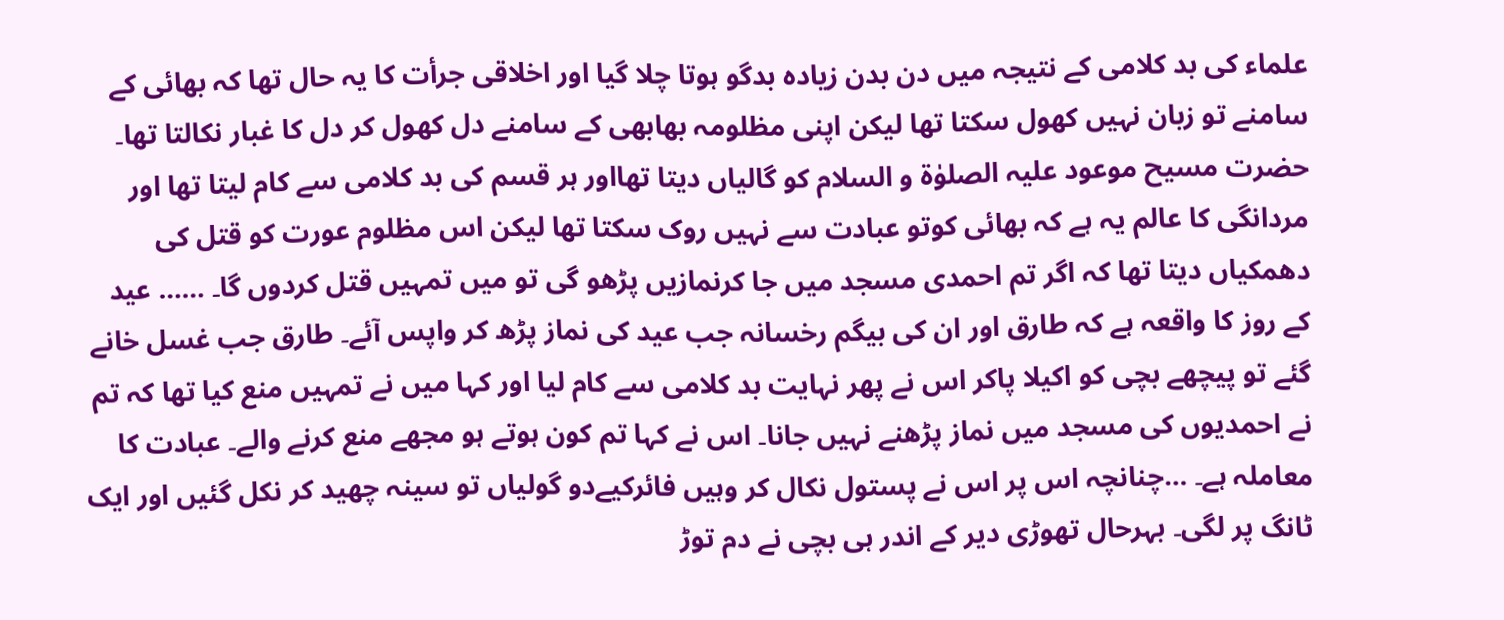علماء کی بد کلامی کے نتیجہ میں دن بدن زیادہ بدگو ہوتا چلا گیا اور اخلاقی جرأت کا یہ حال تھا کہ بھائی کے سامنے تو زبان نہیں کھول سکتا تھا لیکن اپنی مظلومہ بھابھی کے سامنے دل کھول کر دل کا غبار نکالتا تھا۔ حضرت مسیح موعود علیہ الصلوٰۃ و السلام کو گالیاں دیتا تھااور ہر قسم کی بد کلامی سے کام لیتا تھا اور مردانگی کا عالم یہ ہے کہ بھائی کوتو عبادت سے نہیں روک سکتا تھا لیکن اس مظلوم عورت کو قتل کی دھمکیاں دیتا تھا کہ اگر تم احمدی مسجد میں جا کرنمازیں پڑھو گی تو میں تمہیں قتل کردوں گا۔ …… عید کے روز کا واقعہ ہے کہ طارق اور ان کی بیگم رخسانہ جب عید کی نماز پڑھ کر واپس آئے۔ طارق جب غسل خانے گئے تو پیچھے بچی کو اکیلا پاکر اس نے پھر نہایت بد کلامی سے کام لیا اور کہا میں نے تمہیں منع کیا تھا کہ تم نے احمدیوں کی مسجد میں نماز پڑھنے نہیں جانا۔ اس نے کہا تم کون ہوتے ہو مجھے منع کرنے والے۔ عبادت کا معاملہ ہے۔ …چنانچہ اس پر اس نے پستول نکال کر وہیں فائرکیےدو گولیاں تو سینہ چھید کر نکل گئیں اور ایک ٹانگ پر لگی۔ بہرحال تھوڑی دیر کے اندر ہی بچی نے دم توڑ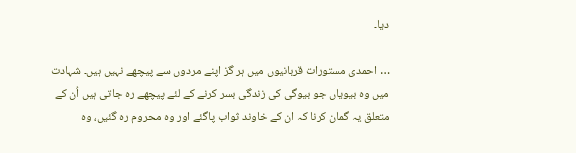دیا۔

… احمدی مستورات قربانیوں میں ہر گز اپنے مردوں سے پیچھے نہیں ہیں۔ شہادت میں وہ بیویاں جو بیوگی کی زندگی بسر کرنے کے لئے پیچھے رہ جاتی ہیں اُن کے متعلق یہ گمان کرنا کہ ان کے خاوند ثواب پاگئے اور وہ محروم رہ گئیں، وہ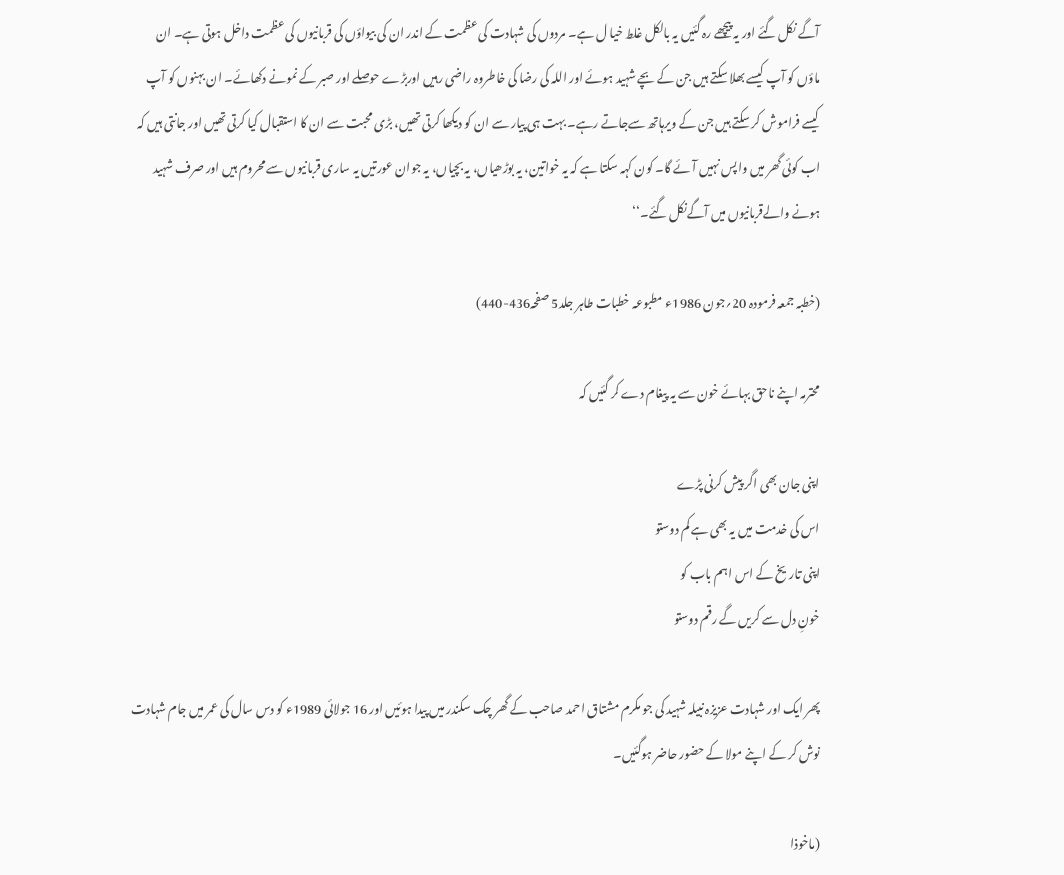آگے نکل گئے اور یہ پیچھے رہ گئیں یہ بالکل غلط خیا ل ہے۔ مردوں کی شہادت کی عظمت کے اندر ان کی بیواؤں کی قربانیوں کی عظمت داخل ہوتی ہے۔ ان ماؤں کو آپ کیسے بھلا سکتے ہیں جن کے بچے شہید ہوئے اور اللہ کی رضا کی خاطروہ راضی رہیں اوربڑے حوصلے اور صبر کے نمونے دکھائے۔ ان بہنوں کو آپ کیسے فراموش کر سکتے ہیں جن کے ویرہاتھ سےجاتے رہے۔ بہت ہی پیار سے ان کو دیکھا کرتی تھیں، بڑی محبت سے ان کا استقبال کیا کرتی تھیں اور جانتی ہیں کہ اب کوئی گھر میں واپس نہیں آئے گا۔ کون کہہ سکتا ہے کہ یہ خواتین، یہ بوڑھیاں، یہ بچیاں، یہ جوان عورتیں یہ ساری قربانیوں سے محروم ہیں اور صرف شہید ہونے والےقربانیوں میں آگےنکل گئے۔‘‘

(خطبہ جمعہ فرمودہ 20؍جون 1986ء مطبوعہ خطبات طاہر جلد5 صفحہ436-440)

محترمہ اپنے ناحق بہائے خون سے یہ پیغام دے کر گئیں کہ

اپنی جان بھی اگر پیش کرنی پڑے
اس کی خدمت میں یہ بھی ہے کم دوستو
اپنی تاریخ کے اس اہم باب کو
خونِ دل سے کریں گے رقم دوستو

پھر ایک اور شہادت عزیزہ نبیلہ شہید کی جو مکرم مشتاق احمد صاحب کے گھر چک سکندر میں پیدا ہوئیں اور 16 جولائی 1989ء کو دس سال کی عمر میں جام شہادت نوش کر کے اپنے مولا کے حضور حاضر ہوگئیں۔

(ماخوذا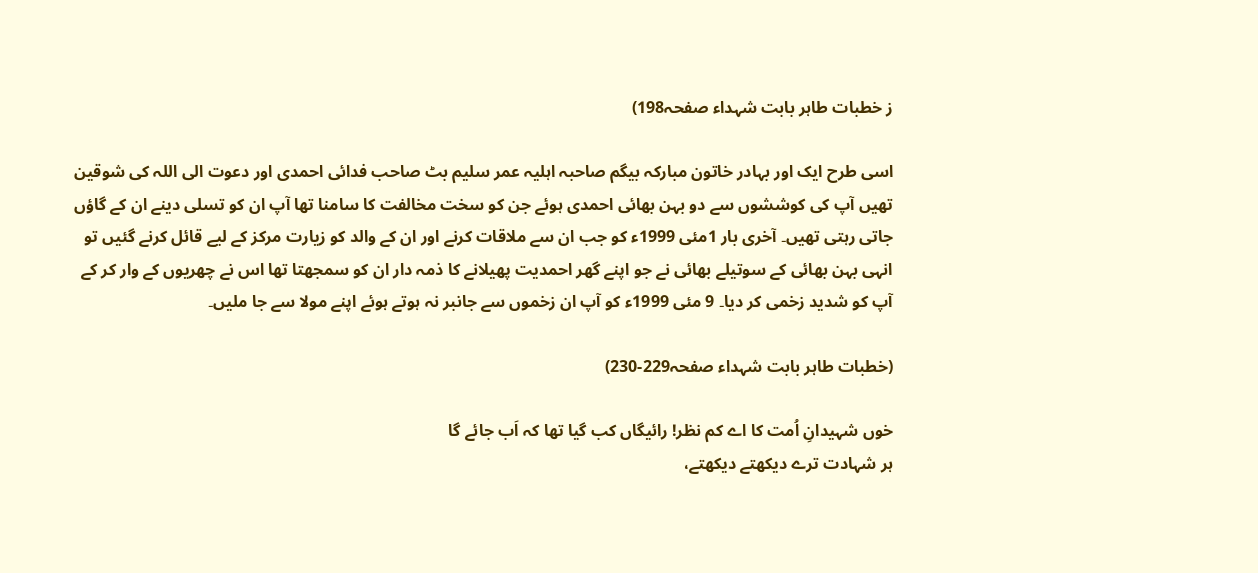ز خطبات طاہر بابت شہداء صفحہ198)

اسی طرح ایک اور بہادر خاتون مبارکہ بیگم صاحبہ اہلیہ عمر سلیم بٹ صاحب فدائی احمدی اور دعوت الی اللہ کی شوقین تھیں آپ کی کوششوں سے دو بہن بھائی احمدی ہوئے جن کو سخت مخالفت کا سامنا تھا آپ ان کو تسلی دینے ان کے گاؤں جاتی رہتی تھیں۔ آخری بار 1مئی 1999ء کو جب ان سے ملاقات کرنے اور ان کے والد کو زیارت مرکز کے لیے قائل کرنے گئیں تو انہی بہن بھائی کے سوتیلے بھائی نے جو اپنے گھر احمدیت پھیلانے کا ذمہ دار ان کو سمجھتا تھا اس نے چھریوں کے وار کر کے آپ کو شدید زخمی کر دیا۔ 9 مئی 1999ء کو آپ ان زخموں سے جانبر نہ ہوتے ہوئے اپنے مولا سے جا ملیں۔

(خطبات طاہر بابت شہداء صفحہ229-230)

خوں شہیدانِ اُمت کا اے کم نظر! رائیگاں کب گیا تھا کہ اَب جائے گا
ہر شہادت ترے دیکھتے دیکھتے،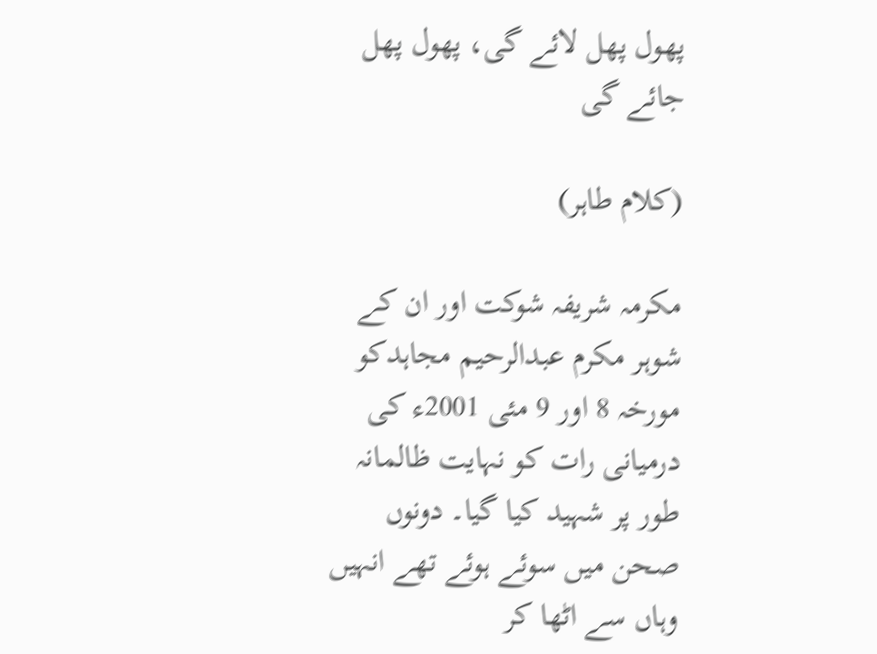پھول پھل لائے گی، پھول پھل جائے گی

(کلام طاہر)

مکرمہ شریفہ شوکت اور ان کے شوہر مکرم عبدالرحیم مجاہدکو مورخہ 8 اور 9 مئی 2001ء کی درمیانی رات کو نہایت ظالمانہ طور پر شہید کیا گیا۔ دونوں صحن میں سوئے ہوئے تھے انہیں وہاں سے اٹھا کر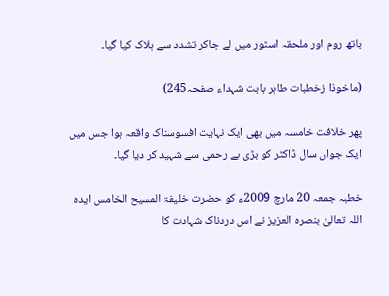باتھ روم اور ملحقہ اسٹور میں لے جاکر تشدد سے ہلاک کیا گیا۔

(ماخوذا زخطبات طاہر بابت شہداء صفحہ245)

پھر خلافت خامسہ میں بھی ایک نہایت افسوسناک واقعہ ہوا جس میں ایک جواں سال ڈاکٹر کو بڑی بے رحمی سے شہید کر دیا گیا۔

خطبہ جمعہ 20 مارچ 2009ء کو حضرت خلیفۃ المسیح الخامس ایدہ اللہ تعالیٰ بنصرہ العزیز نے اس دردناک شہادت کا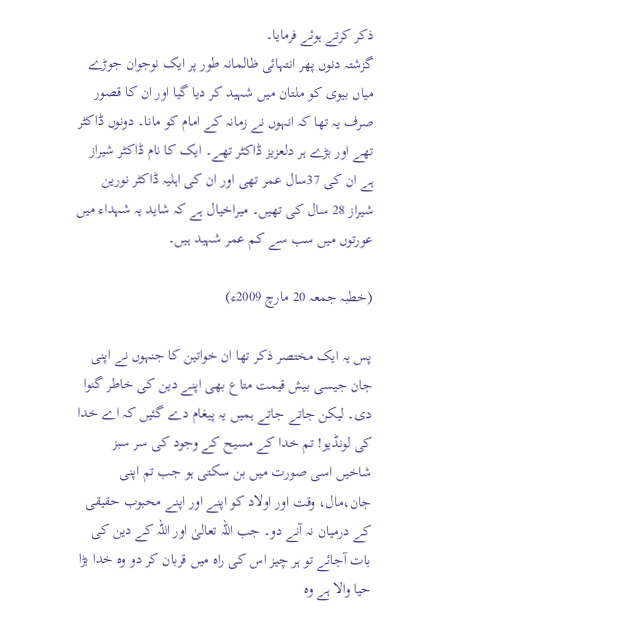ذکر کرتے ہوئے فرمایا۔
گزشتہ دنوں پھر انتہائی ظالمانہ طور پر ایک نوجوان جوڑے میاں بیوی کو ملتان میں شہید کر دیا گیا اور ان کا قصور صرف یہ تھا کہ انہوں نے زمانہ کے امام کو مانا۔ دونوں ڈاکٹر تھے اور بڑے ہر دلعزیز ڈاکٹر تھے۔ ایک کا نام ڈاکٹر شیراز ہے ان کی 37سال عمر تھی اور ان کی اہلیہ ڈاکٹر نورین شیراز 28 سال کی تھیں۔ میراخیال ہے کہ شاید یہ شہداء میں عورتوں میں سب سے کم عمر شہید ہیں۔

(خطبہ جمعہ 20 مارچ 2009ء)

پس یہ ایک مختصر ذکر تھا ان خواتین کا جنہوں نے اپنی جان جیسی بیش قیمت متاع بھی اپنے دین کی خاطر گنوا دی۔ لیکن جاتے جاتے ہمیں یہ پیغام دے گئیں کہ اے خدا کی لونڈیو! تم خدا کے مسیح کے وجود کی سر سبز شاخیں اسی صورت میں بن سکتی ہو جب تم اپنی جان،مال، وقت اور اولاد کو اپنے اور اپنے محبوب حقیقی کے درمیان نہ آنے دو۔ جب اللہ تعالیٰ اور اللہ کے دین کی بات آجائے تو ہر چیز اس کی راہ میں قربان کر دو وہ خدا بڑا حیا والا ہے وہ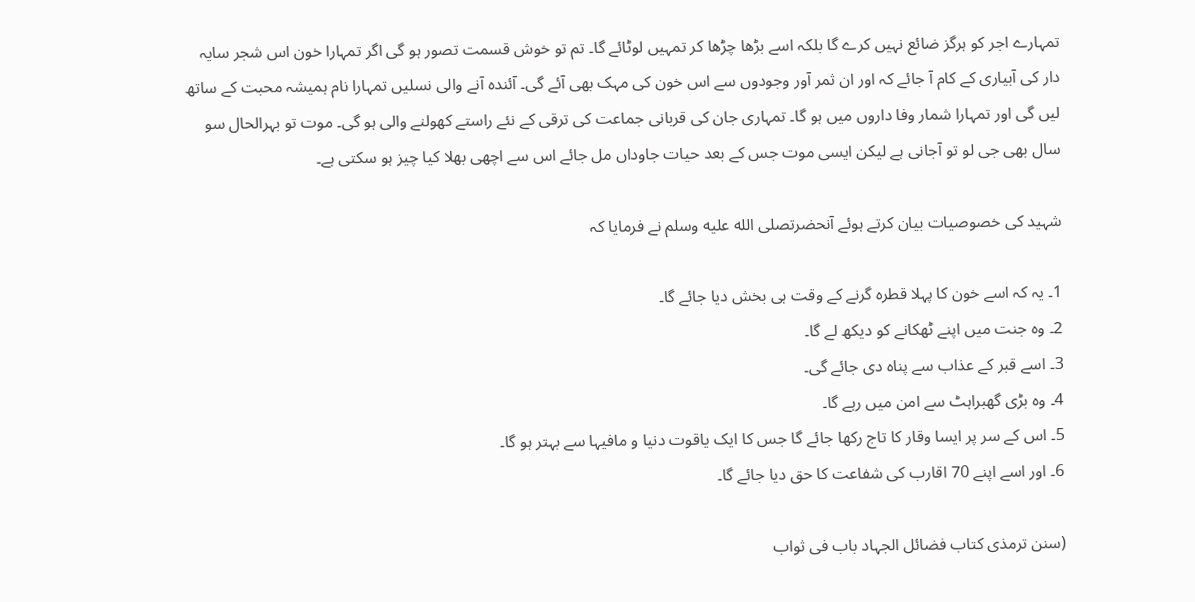تمہارے اجر کو ہرگز ضائع نہیں کرے گا بلکہ اسے بڑھا چڑھا کر تمہیں لوٹائے گا۔ تم تو خوش قسمت تصور ہو گی اگر تمہارا خون اس شجر سایہ دار کی آبیاری کے کام آ جائے کہ اور ان ثمر آور وجودوں سے اس خون کی مہک بھی آئے گی۔ آئندہ آنے والی نسلیں تمہارا نام ہمیشہ محبت کے ساتھ لیں گی اور تمہارا شمار وفا داروں میں ہو گا۔ تمہاری جان کی قربانی جماعت کی ترقی کے نئے راستے کھولنے والی ہو گی۔ موت تو بہرالحال سو سال بھی جی لو تو آجانی ہے لیکن ایسی موت جس کے بعد حیات جاوداں مل جائے اس سے اچھی بھلا کیا چیز ہو سکتی ہے۔

شہید کی خصوصیات بیان کرتے ہوئے آنحضرتصلى الله عليه وسلم نے فرمایا کہ

1۔ یہ کہ اسے خون کا پہلا قطرہ گرنے کے وقت ہی بخش دیا جائے گا۔
2۔ وہ جنت میں اپنے ٹھکانے کو دیکھ لے گا۔
3۔ اسے قبر کے عذاب سے پناہ دی جائے گی۔
4۔ وہ بڑی گھبراہٹ سے امن میں رہے گا۔
5۔ اس کے سر پر ایسا وقار کا تاج رکھا جائے گا جس کا ایک یاقوت دنیا و مافیہا سے بہتر ہو گا۔
6۔ اور اسے اپنے 70 اقارب کی شفاعت کا حق دیا جائے گا۔

(سنن ترمذی کتاب فضائل الجہاد باب فی ثواب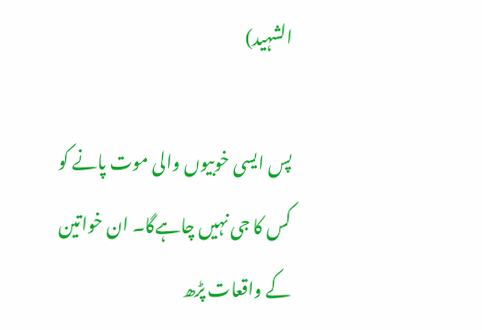الشہید)

پس ایسی خوبیوں والی موت پانے کو کس کا جی نہیں چاہےگا۔ ان خواتین کے واقعات پڑھ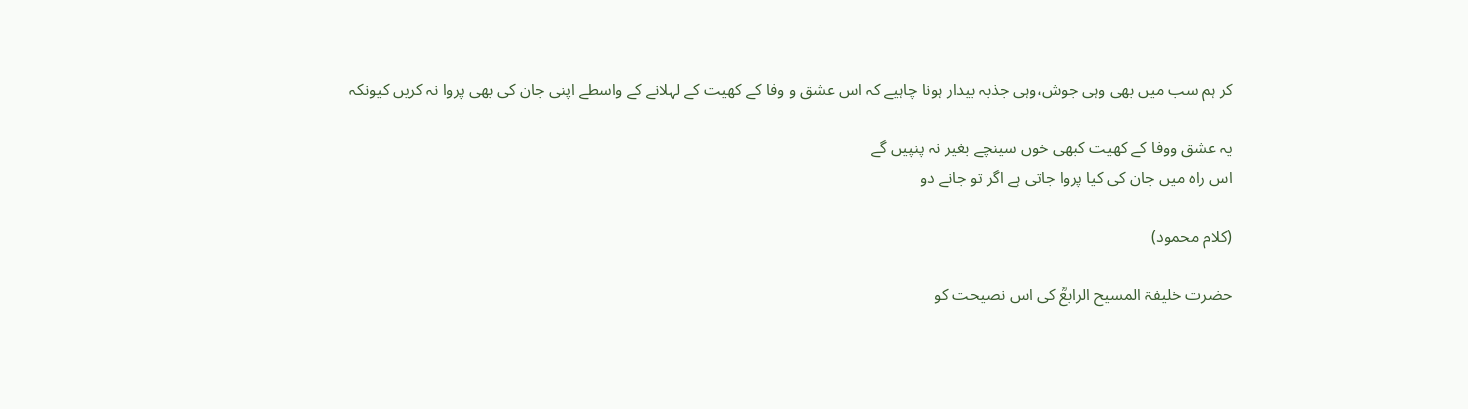کر ہم سب میں بھی وہی جوش،وہی جذبہ بیدار ہونا چاہیے کہ اس عشق و وفا کے کھیت کے لہلانے کے واسطے اپنی جان کی بھی پروا نہ کریں کیونکہ

یہ عشق ووفا کے کھیت کبھی خوں سینچے بغیر نہ پنپیں گے
اس راہ میں جان کی کیا پروا جاتی ہے اگر تو جانے دو

(کلام محمود)

حضرت خلیفۃ المسیح الرابعؒ کی اس نصیحت کو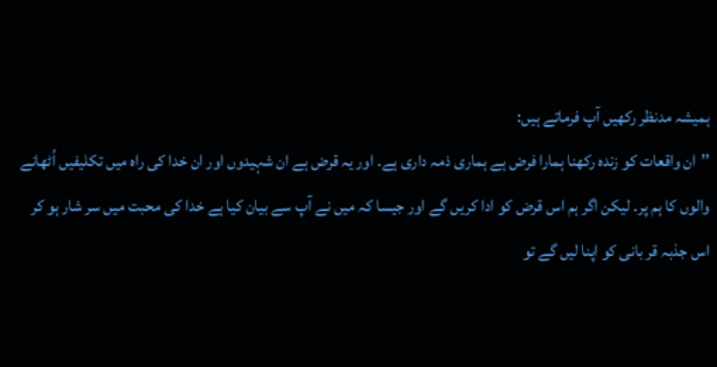ہمیشہ مدنظر رکھیں آپ فرماتے ہیں:
’’ان واقعات کو زندہ رکھنا ہمارا فرض ہے ہماری ذمہ داری ہے۔ اور یہ قرض ہے ان شہیدوں اور ان خدا کی راہ میں تکلیفیں اُٹھانے والوں کا ہم پر۔ لیکن اگر ہم اس قرض کو ادا کریں گے اور جیسا کہ میں نے آپ سے بیان کیا ہے خدا کی محبت میں سر شار ہو کر اس جذبہ قر بانی کو اپنا لیں گے تو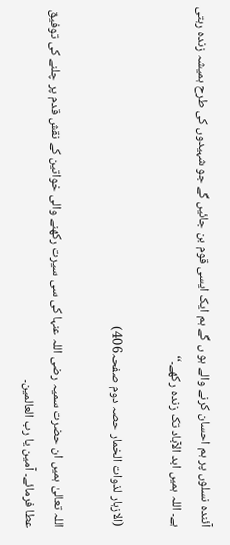آئندہ نسلوں پر ہم احسان کرنے والے ہو ں گے ہم ایک ایسی قوم بن جائیں گے جو شہیدوں کی طرح ہمیشہ زندہ رہتی ہے۔ اللہ ہمیں ابد الآباد تک زندہ رکھے۔‘‘

(الازہار لذوات الخمار حصہ دوم صفحہ406)

اللہ تعالیٰ ہمیں ان حضرت سمیہ رضی اللہ عنہا کی سی سیرت رکھنے والی خواتین کے نقش قدم پر چلنے کی توفیق عطا فرمائے۔ آمین یا رب العالمین۔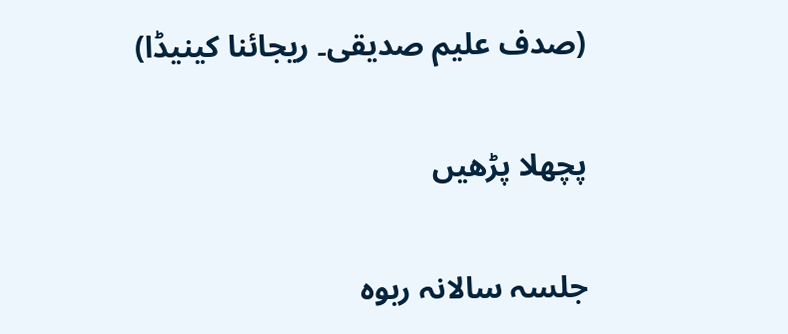(صدف علیم صدیقی۔ ریجائنا کینیڈا)

پچھلا پڑھیں

جلسہ سالانہ ربوہ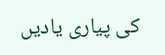کی پیاری یادیں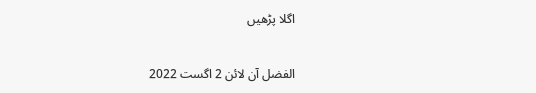اگلا پڑھیں

الفضل آن لائن 2 اگست 2022